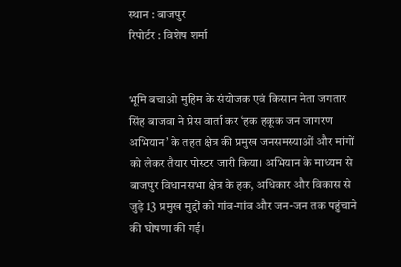स्थान : बाजपुर
रिपोर्टर : विशेष शर्मा


भूमि बचाओ मुहिम के संयोजक एवं किसान नेता जगतार सिंह बाजवा ने प्रेस वार्ता कर ‘हक हकूक जन जागरण अभियान’ के तहत क्षेत्र की प्रमुख जनसमस्याओं और मांगों को लेकर तैयार पोस्टर जारी किया। अभियान के माध्यम से बाजपुर विधानसभा क्षेत्र के हक, अधिकार और विकास से जुड़े 13 प्रमुख मुद्दों को गांव-गांव और जन-जन तक पहुंचाने की घोषणा की गई।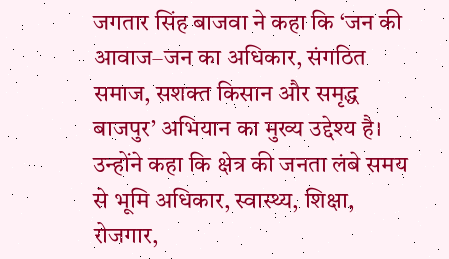जगतार सिंह बाजवा ने कहा कि ‘जन की आवाज–जन का अधिकार, संगठित समाज, सशक्त किसान और समृद्ध बाजपुर’ अभियान का मुख्य उद्देश्य है। उन्होंने कहा कि क्षेत्र की जनता लंबे समय से भूमि अधिकार, स्वास्थ्य, शिक्षा, रोजगार,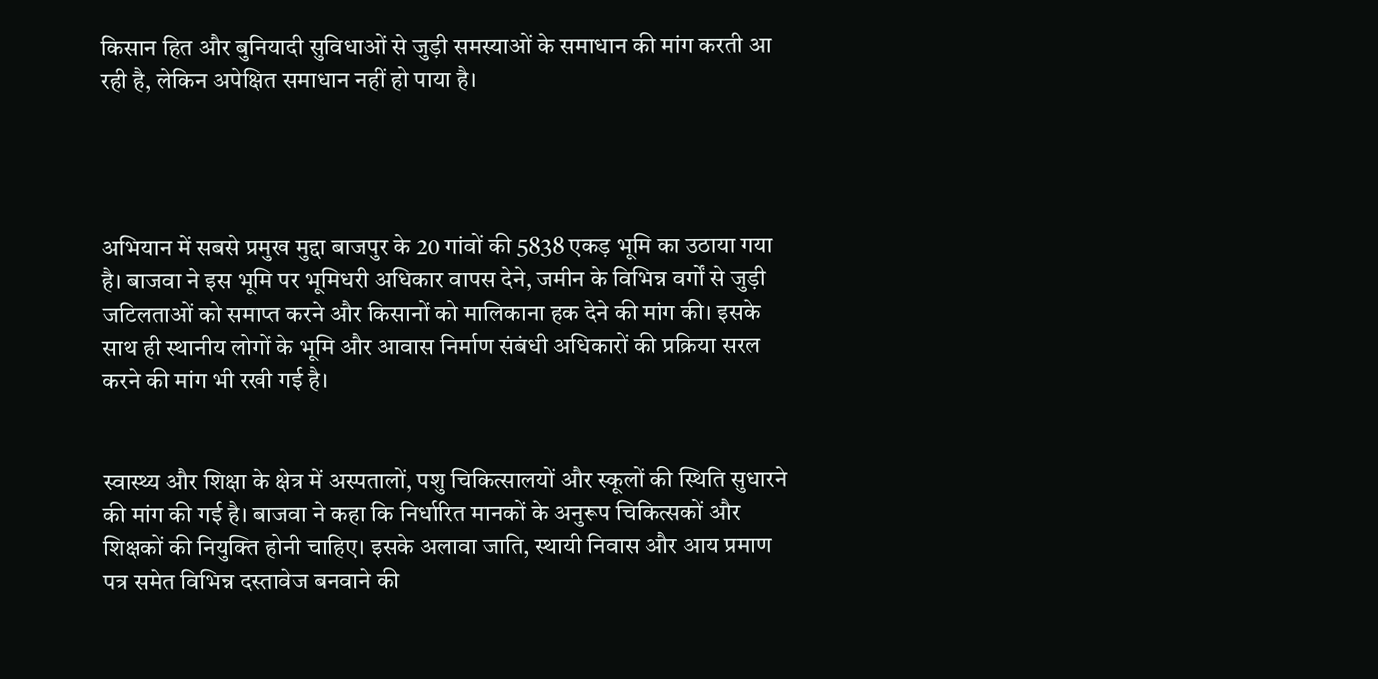किसान हित और बुनियादी सुविधाओं से जुड़ी समस्याओं के समाधान की मांग करती आ रही है, लेकिन अपेक्षित समाधान नहीं हो पाया है।




अभियान में सबसे प्रमुख मुद्दा बाजपुर के 20 गांवों की 5838 एकड़ भूमि का उठाया गया है। बाजवा ने इस भूमि पर भूमिधरी अधिकार वापस देने, जमीन के विभिन्न वर्गों से जुड़ी जटिलताओं को समाप्त करने और किसानों को मालिकाना हक देने की मांग की। इसके साथ ही स्थानीय लोगों के भूमि और आवास निर्माण संबंधी अधिकारों की प्रक्रिया सरल करने की मांग भी रखी गई है।


स्वास्थ्य और शिक्षा के क्षेत्र में अस्पतालों, पशु चिकित्सालयों और स्कूलों की स्थिति सुधारने की मांग की गई है। बाजवा ने कहा कि निर्धारित मानकों के अनुरूप चिकित्सकों और शिक्षकों की नियुक्ति होनी चाहिए। इसके अलावा जाति, स्थायी निवास और आय प्रमाण पत्र समेत विभिन्न दस्तावेज बनवाने की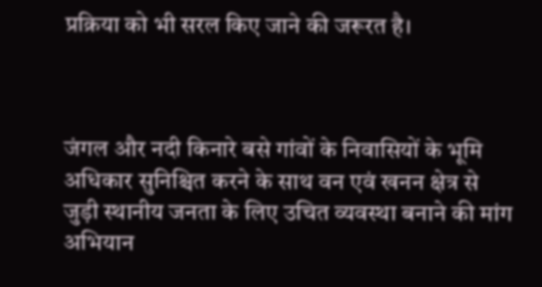प्रक्रिया को भी सरल किए जाने की जरूरत है।



जंगल और नदी किनारे बसे गांवों के निवासियों के भूमि अधिकार सुनिश्चित करने के साथ वन एवं खनन क्षेत्र से जुड़ी स्थानीय जनता के लिए उचित व्यवस्था बनाने की मांग अभियान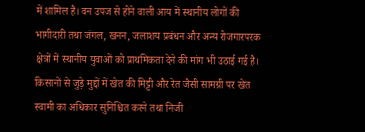में शामिल है। वन उपज से होने वाली आय में स्थानीय लोगों की भागीदारी तथा जंगल, खनन, जलाशय प्रबंधन और अन्य रोजगारपरक क्षेत्रों में स्थानीय युवाओं को प्राथमिकता देने की मांग भी उठाई गई है।
किसानों से जुड़े मुद्दों में खेत की मिट्टी और रेत जैसी सामग्री पर खेत स्वामी का अधिकार सुनिश्चित करने तथा निजी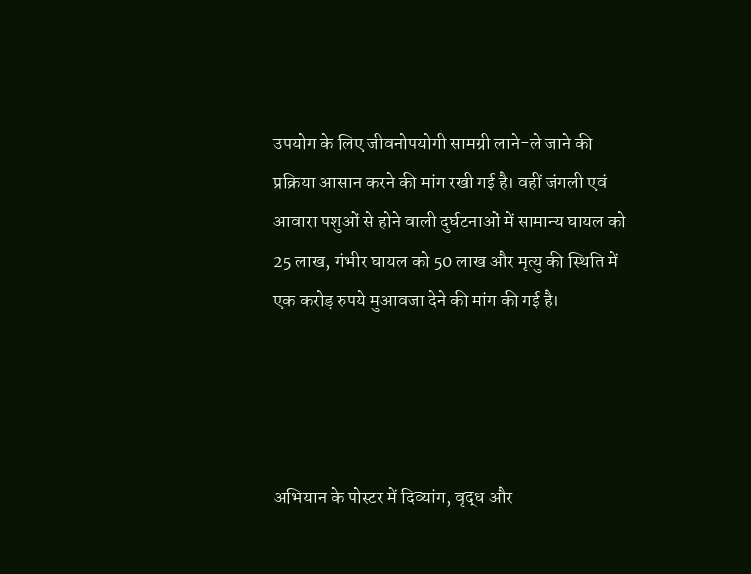उपयोग के लिए जीवनोपयोगी सामग्री लाने-ले जाने की प्रक्रिया आसान करने की मांग रखी गई है। वहीं जंगली एवं आवारा पशुओं से होने वाली दुर्घटनाओं में सामान्य घायल को 25 लाख, गंभीर घायल को 50 लाख और मृत्यु की स्थिति में एक करोड़ रुपये मुआवजा देने की मांग की गई है।




अभियान के पोस्टर में दिव्यांग, वृद्ध और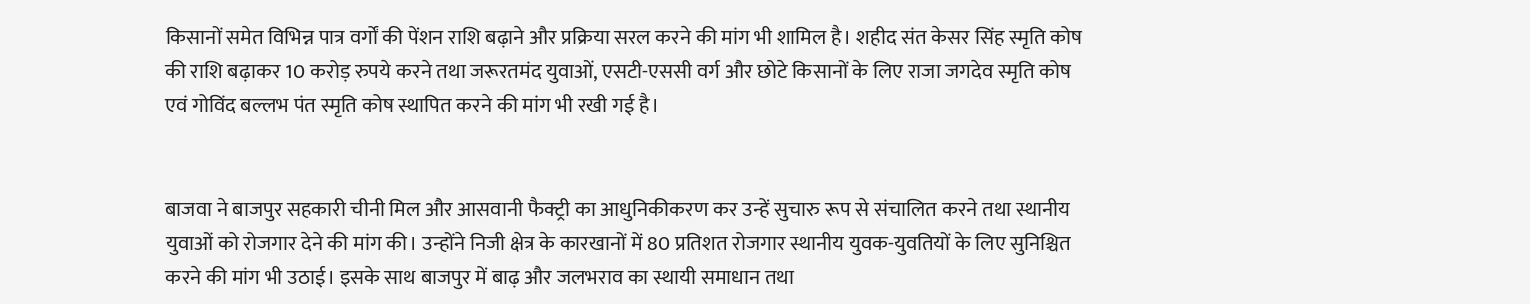किसानों समेत विभिन्न पात्र वर्गों की पेंशन राशि बढ़ाने और प्रक्रिया सरल करने की मांग भी शामिल है। शहीद संत केसर सिंह स्मृति कोष की राशि बढ़ाकर 10 करोड़ रुपये करने तथा जरूरतमंद युवाओं, एसटी-एससी वर्ग और छोटे किसानों के लिए राजा जगदेव स्मृति कोष एवं गोविंद बल्लभ पंत स्मृति कोष स्थापित करने की मांग भी रखी गई है।


बाजवा ने बाजपुर सहकारी चीनी मिल और आसवानी फैक्ट्री का आधुनिकीकरण कर उन्हें सुचारु रूप से संचालित करने तथा स्थानीय युवाओं को रोजगार देने की मांग की। उन्होंने निजी क्षेत्र के कारखानों में 80 प्रतिशत रोजगार स्थानीय युवक-युवतियों के लिए सुनिश्चित करने की मांग भी उठाई। इसके साथ बाजपुर में बाढ़ और जलभराव का स्थायी समाधान तथा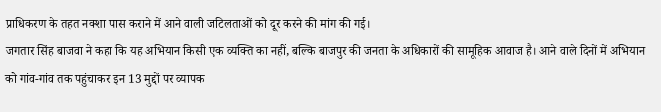प्राधिकरण के तहत नक्शा पास कराने में आने वाली जटिलताओं को दूर करने की मांग की गई।
जगतार सिंह बाजवा ने कहा कि यह अभियान किसी एक व्यक्ति का नहीं, बल्कि बाजपुर की जनता के अधिकारों की सामूहिक आवाज है। आने वाले दिनों में अभियान को गांव-गांव तक पहुंचाकर इन 13 मुद्दों पर व्यापक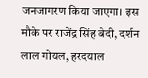जनजागरण किया जाएगा। इस मौके पर राजेंद्र सिंह बेदी, दर्शन लाल गोयल, हरदयाल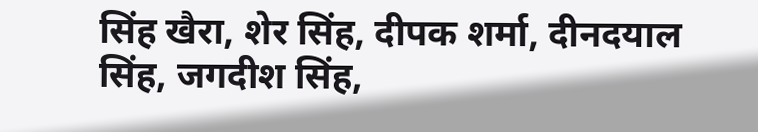सिंह खैरा, शेर सिंह, दीपक शर्मा, दीनदयाल सिंह, जगदीश सिंह,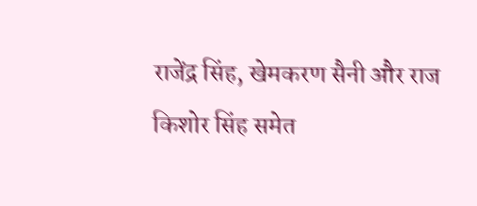राजेंद्र सिंह, खेमकरण सैनी और राज किशोर सिंह समेत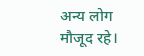अन्य लोग मौजूद रहे।